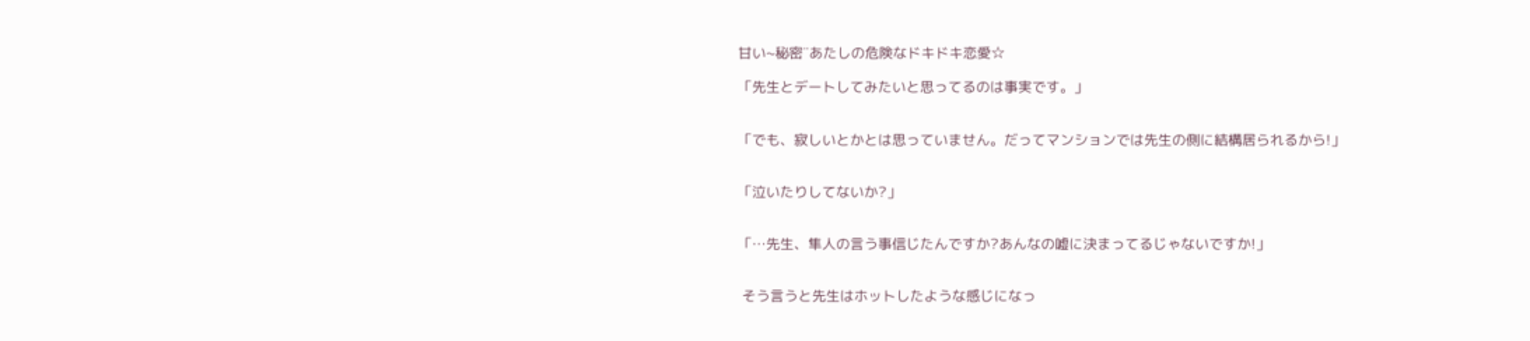甘い~秘密¨あたしの危険なドキドキ恋愛☆

「先生とデートしてみたいと思ってるのは事実です。」


「でも、寂しいとかとは思っていません。だってマンションでは先生の側に結構居られるから!」


「泣いたりしてないか?」


「…先生、隼人の言う事信じたんですか?あんなの嘘に決まってるじゃないですか!」


 そう言うと先生はホットしたような感じになっ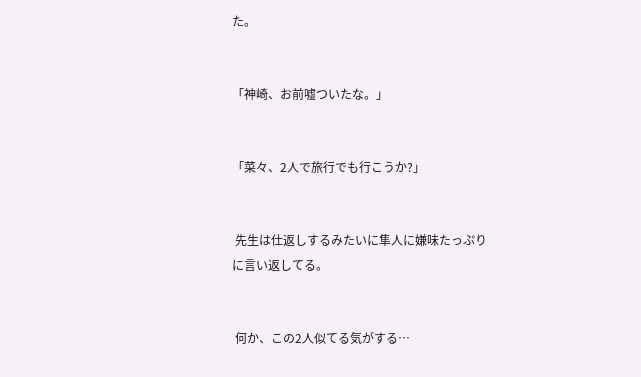た。


「神崎、お前嘘ついたな。」


「菜々、2人で旅行でも行こうか?」


 先生は仕返しするみたいに隼人に嫌味たっぷりに言い返してる。


 何か、この2人似てる気がする…